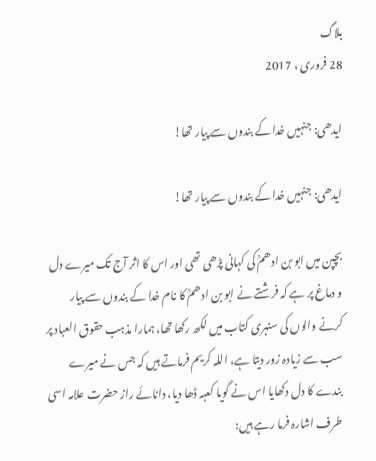بلاگ
28 فروری ، 2017

ایدھی: جنہیں خدا کے بندوں سے پیار تھا!

ایدھی: جنہیں خدا کے بندوں سے پیار تھا!

بچپن میں ابو بن ادھمؒ کی کہانی پڑھی تھی اور اس کا اثر آج تک میرے دل و دماغ پر ہے کہ فرشتے نے ابو بن ادھمؒ کا نام خدا کے بندوں سے پیار کرنے والوں کی سنہری کتاب میں لکھ رکھا تھا، ہمارا مذہب حقوق العباد پر سب سے زیادہ زور دیتا ہے، اللہ کریم فرماتے ہیں کہ جس نے میرے بندے کا دل دکھایا اس نے گویا کعبہ ڈھا دیا، دانائے راز حضرت علامہ اسی طرف اشارہ فرما رہے ہیں: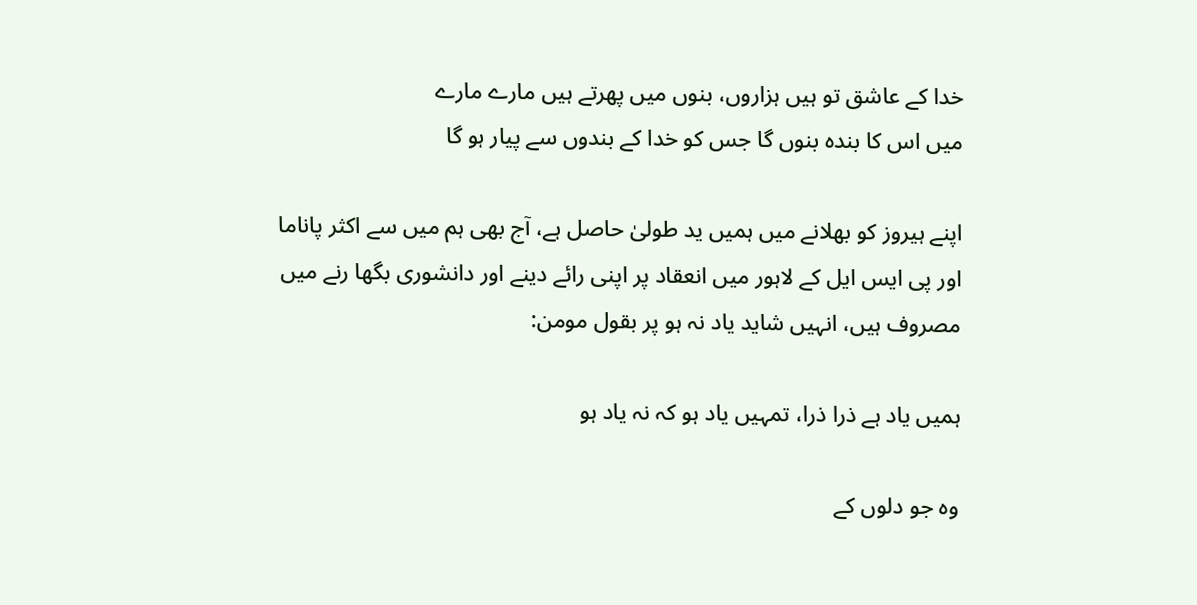خدا کے عاشق تو ہیں ہزاروں، بنوں میں پھرتے ہیں مارے مارے
میں اس کا بندہ بنوں گا جس کو خدا کے بندوں سے پیار ہو گا

اپنے ہیروز کو بھلانے میں ہمیں ید طولیٰ حاصل ہے، آج بھی ہم میں سے اکثر پاناما اور پی ایس ایل کے لاہور میں انعقاد پر اپنی رائے دینے اور دانشوری بگھا رنے میں مصروف ہیں، انہیں شاید یاد نہ ہو پر بقول مومن:

ہمیں یاد ہے ذرا ذرا، تمہیں یاد ہو کہ نہ یاد ہو

وہ جو دلوں کے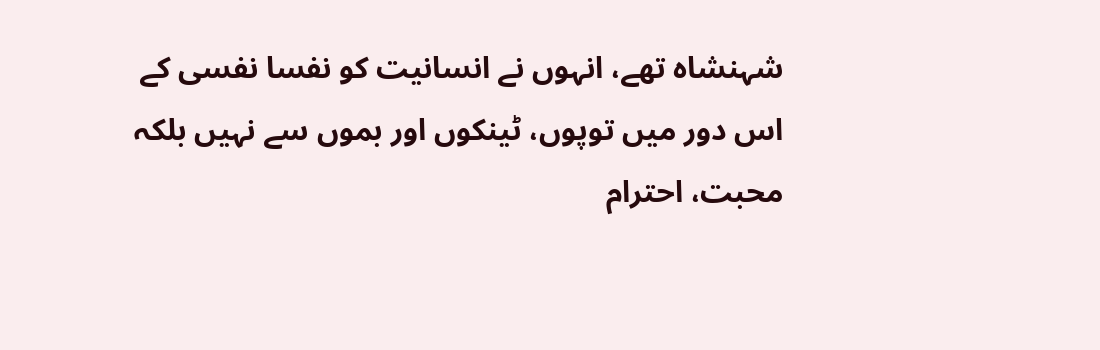شہنشاہ تھے، انہوں نے انسانیت کو نفسا نفسی کے اس دور میں توپوں، ٹینکوں اور بموں سے نہیں بلکہ محبت، احترام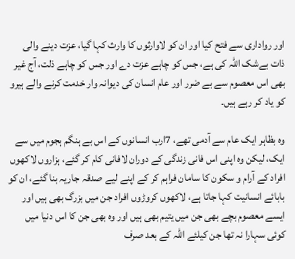اور رواداری سے فتح کیا اور ان کو لاوارثوں کا وارث کہا گیا، عزت دینے والی ذات بےشک اللہ کی ہے، جس کو چاہے عزت دے اور جس کو چاہے ذلت، آج غیر بھی اس معصوم سے بے ضرر اور عام انسان کی دیوانہ وار خدمت کرنے والے ہیرو کو یاد کر رہے ہیں۔

وہ بظاہر ایک عام سے آدمی تھے، 7ارب انسانوں کے اس بے ہنگم ہجوم میں سے ایک، لیکن وہ اپنی اس فانی زندگی کے دوران لافانی کام کر گئے، ہزاروں لاکھوں افراد کے آرام و سکون کا سامان فراہم کر کے اپنے لیے صدقہ جاریہ بنا گئے، ان کو بابائے انسانیت کہا جاتا ہے، لاکھوں کروڑوں افراد جن میں بزرگ بھی ہیں اور ایسے معصوم بچے بھی جن میں یتیم بھی ہیں اور وہ بھی جن کا اس دنیا میں کوئی سہارا نہ تھا جن کیلئے اللہ کے بعد صرف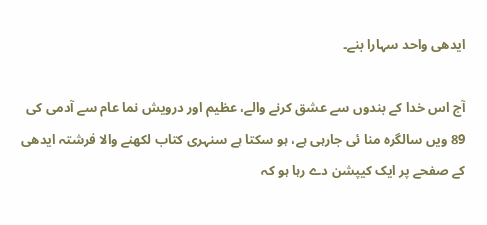ایدھی واحد سہارا بنے۔

آج اس خدا کے بندوں سے عشق کرنے والے، عظیم اور درویش نما عام سے آدمی کی 89 ویں سالگرہ منا ئی جارہی ہے، ہو سکتا ہے سنہری کتاب لکھنے والا فرشتہ ایدھی کے صفحے پر ایک کیپشن دے رہا ہو کہ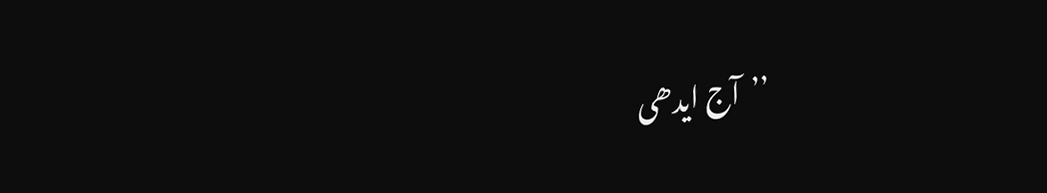’’آج ایدھی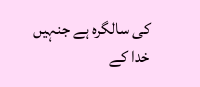کی سالگرہ ہے جنہیں خدا کے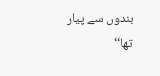بندوں سے پیار تھا‘‘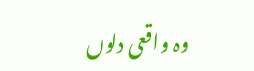وہ واقعی دلوں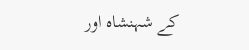کے شہنشاہ اور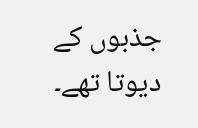جذبوں کے دیوتا تھے۔